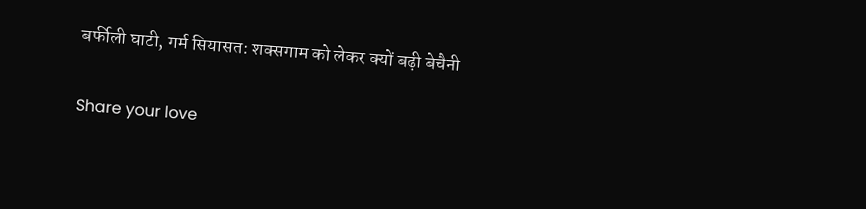बर्फीली घाटी, गर्म सियासत: शक्सगाम को लेकर क्यों बढ़ी बेचैनी

Share your love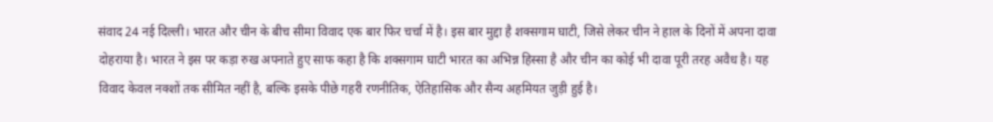संवाद 24 नई दिल्ली। भारत और चीन के बीच सीमा विवाद एक बार फिर चर्चा में है। इस बार मुद्दा है शक्सगाम घाटी, जिसे लेकर चीन ने हाल के दिनों में अपना दावा दोहराया है। भारत ने इस पर कड़ा रुख अपनाते हुए साफ कहा है कि शक्सगाम घाटी भारत का अभिन्न हिस्सा है और चीन का कोई भी दावा पूरी तरह अवैध है। यह विवाद केवल नक्शों तक सीमित नहीं है, बल्कि इसके पीछे गहरी रणनीतिक, ऐतिहासिक और सैन्य अहमियत जुड़ी हुई है।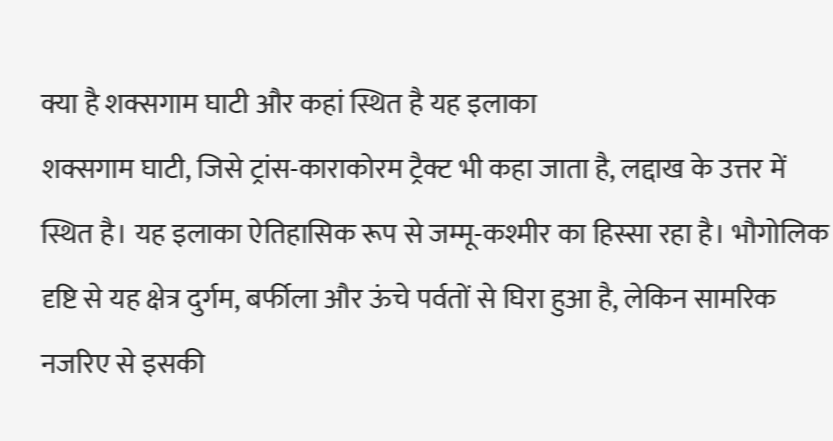क्या है शक्सगाम घाटी और कहां स्थित है यह इलाका
शक्सगाम घाटी, जिसे ट्रांस-काराकोरम ट्रैक्ट भी कहा जाता है, लद्दाख के उत्तर में स्थित है। यह इलाका ऐतिहासिक रूप से जम्मू-कश्मीर का हिस्सा रहा है। भौगोलिक दृष्टि से यह क्षेत्र दुर्गम, बर्फीला और ऊंचे पर्वतों से घिरा हुआ है, लेकिन सामरिक नजरिए से इसकी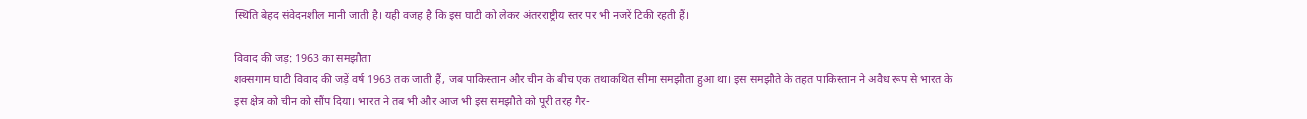स्थिति बेहद संवेदनशील मानी जाती है। यही वजह है कि इस घाटी को लेकर अंतरराष्ट्रीय स्तर पर भी नजरें टिकी रहती हैं।

विवाद की जड़: 1963 का समझौता
शक्सगाम घाटी विवाद की जड़ें वर्ष 1963 तक जाती हैं, जब पाकिस्तान और चीन के बीच एक तथाकथित सीमा समझौता हुआ था। इस समझौते के तहत पाकिस्तान ने अवैध रूप से भारत के इस क्षेत्र को चीन को सौंप दिया। भारत ने तब भी और आज भी इस समझौते को पूरी तरह गैर-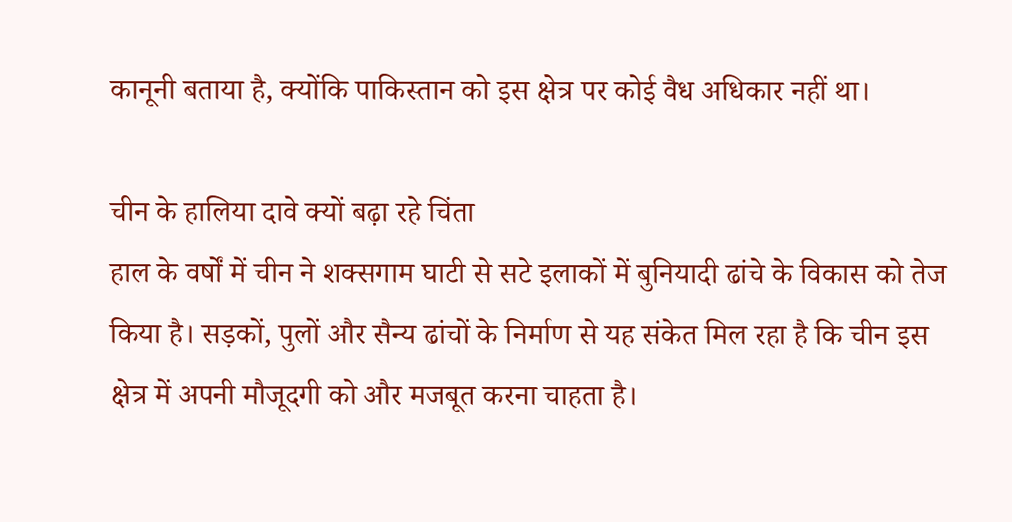कानूनी बताया है, क्योंकि पाकिस्तान को इस क्षेत्र पर कोई वैध अधिकार नहीं था।

चीन के हालिया दावे क्यों बढ़ा रहे चिंता
हाल के वर्षों में चीन ने शक्सगाम घाटी से सटे इलाकों में बुनियादी ढांचे के विकास को तेज किया है। सड़कों, पुलों और सैन्य ढांचों के निर्माण से यह संकेत मिल रहा है कि चीन इस क्षेत्र में अपनी मौजूदगी को और मजबूत करना चाहता है।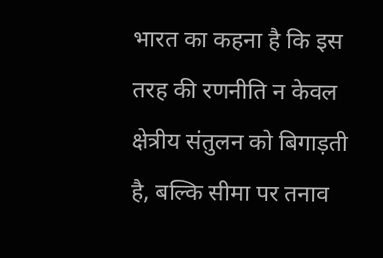भारत का कहना है कि इस तरह की रणनीति न केवल क्षेत्रीय संतुलन को बिगाड़ती है, बल्कि सीमा पर तनाव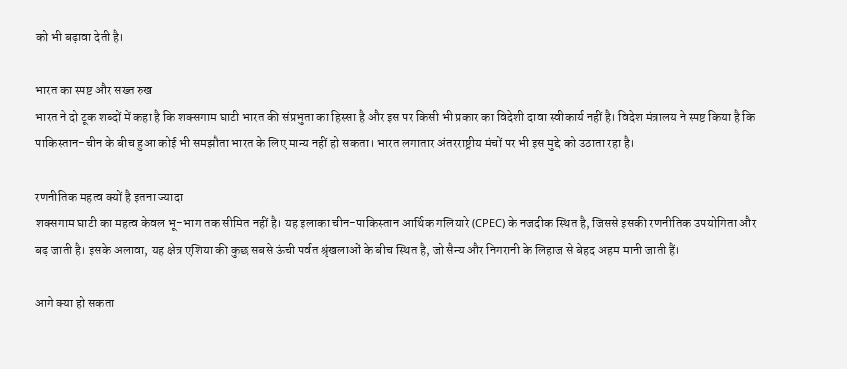को भी बढ़ावा देती है।

भारत का स्पष्ट और सख्त रुख
भारत ने दो टूक शब्दों में कहा है कि शक्सगाम घाटी भारत की संप्रभुता का हिस्सा है और इस पर किसी भी प्रकार का विदेशी दावा स्वीकार्य नहीं है। विदेश मंत्रालय ने स्पष्ट किया है कि पाकिस्तान-चीन के बीच हुआ कोई भी समझौता भारत के लिए मान्य नहीं हो सकता। भारत लगातार अंतरराष्ट्रीय मंचों पर भी इस मुद्दे को उठाता रहा है।

रणनीतिक महत्व क्यों है इतना ज्यादा
शक्सगाम घाटी का महत्व केवल भू-भाग तक सीमित नहीं है। यह इलाका चीन-पाकिस्तान आर्थिक गलियारे (CPEC) के नजदीक स्थित है, जिससे इसकी रणनीतिक उपयोगिता और बढ़ जाती है। इसके अलावा, यह क्षेत्र एशिया की कुछ सबसे ऊंची पर्वत श्रृंखलाओं के बीच स्थित है, जो सैन्य और निगरानी के लिहाज से बेहद अहम मानी जाती हैं।

आगे क्या हो सकता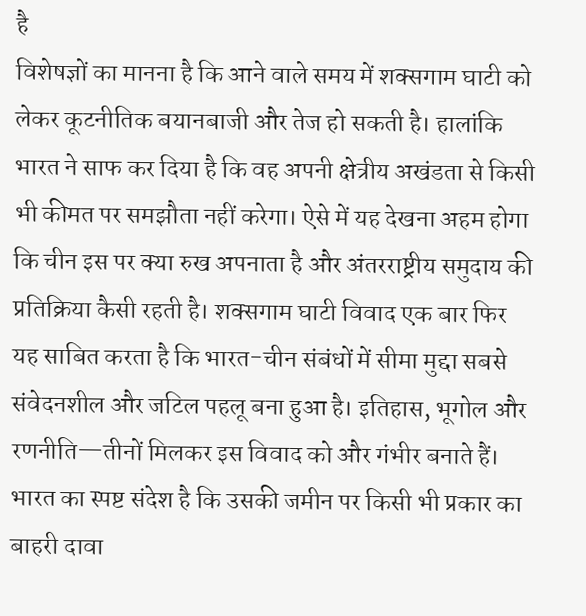है
विशेषज्ञों का मानना है कि आने वाले समय में शक्सगाम घाटी को लेकर कूटनीतिक बयानबाजी और तेज हो सकती है। हालांकि भारत ने साफ कर दिया है कि वह अपनी क्षेत्रीय अखंडता से किसी भी कीमत पर समझौता नहीं करेगा। ऐसे में यह देखना अहम होगा कि चीन इस पर क्या रुख अपनाता है और अंतरराष्ट्रीय समुदाय की प्रतिक्रिया कैसी रहती है। शक्सगाम घाटी विवाद एक बार फिर यह साबित करता है कि भारत-चीन संबंधों में सीमा मुद्दा सबसे संवेदनशील और जटिल पहलू बना हुआ है। इतिहास, भूगोल और रणनीति—तीनों मिलकर इस विवाद को और गंभीर बनाते हैं। भारत का स्पष्ट संदेश है कि उसकी जमीन पर किसी भी प्रकार का बाहरी दावा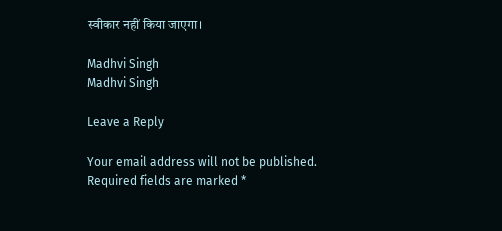स्वीकार नहीं किया जाएगा।

Madhvi Singh
Madhvi Singh

Leave a Reply

Your email address will not be published. Required fields are marked *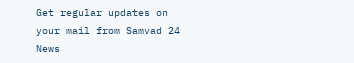Get regular updates on your mail from Samvad 24 News